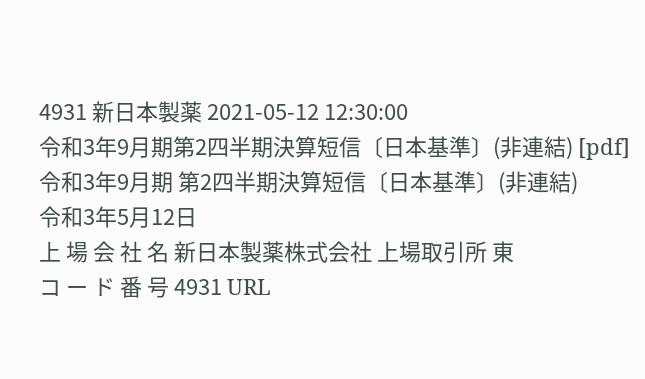4931 新日本製薬 2021-05-12 12:30:00
令和3年9月期第2四半期決算短信〔日本基準〕(非連結) [pdf]
令和3年9月期 第2四半期決算短信〔日本基準〕(非連結)
令和3年5月12日
上 場 会 社 名 新日本製薬株式会社 上場取引所 東
コ ー ド 番 号 4931 URL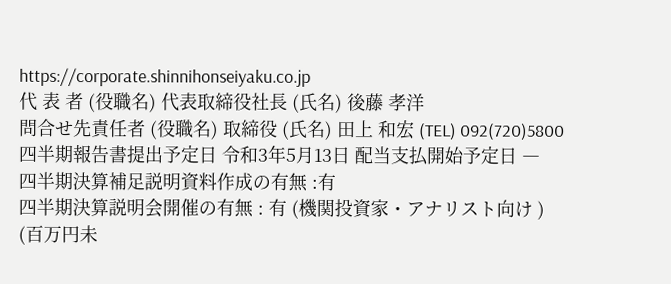https://corporate.shinnihonseiyaku.co.jp
代 表 者 (役職名) 代表取締役社長 (氏名) 後藤 孝洋
問合せ先責任者 (役職名) 取締役 (氏名) 田上 和宏 (TEL) 092(720)5800
四半期報告書提出予定日 令和3年5月13日 配当支払開始予定日 ―
四半期決算補足説明資料作成の有無 :有
四半期決算説明会開催の有無 : 有 (機関投資家・アナリスト向け )
(百万円未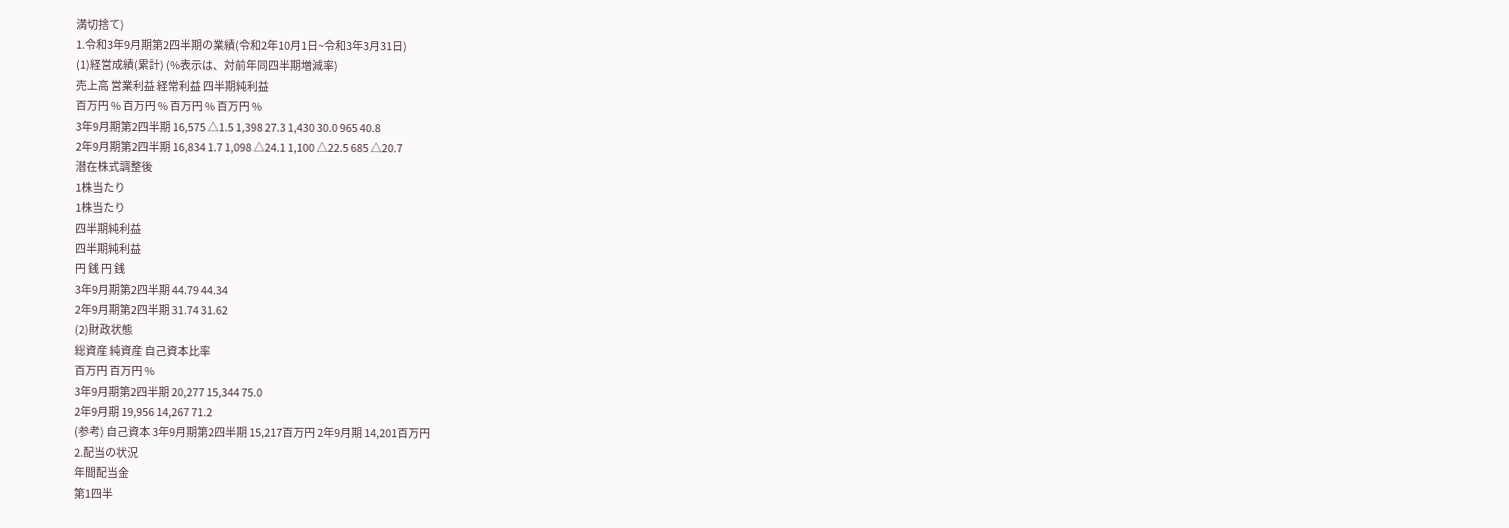満切捨て)
1.令和3年9月期第2四半期の業績(令和2年10月1日~令和3年3月31日)
(1)経営成績(累計) (%表示は、対前年同四半期増減率)
売上高 営業利益 経常利益 四半期純利益
百万円 % 百万円 % 百万円 % 百万円 %
3年9月期第2四半期 16,575 △1.5 1,398 27.3 1,430 30.0 965 40.8
2年9月期第2四半期 16,834 1.7 1,098 △24.1 1,100 △22.5 685 △20.7
潜在株式調整後
1株当たり
1株当たり
四半期純利益
四半期純利益
円 銭 円 銭
3年9月期第2四半期 44.79 44.34
2年9月期第2四半期 31.74 31.62
(2)財政状態
総資産 純資産 自己資本比率
百万円 百万円 %
3年9月期第2四半期 20,277 15,344 75.0
2年9月期 19,956 14,267 71.2
(参考) 自己資本 3年9月期第2四半期 15,217百万円 2年9月期 14,201百万円
2.配当の状況
年間配当金
第1四半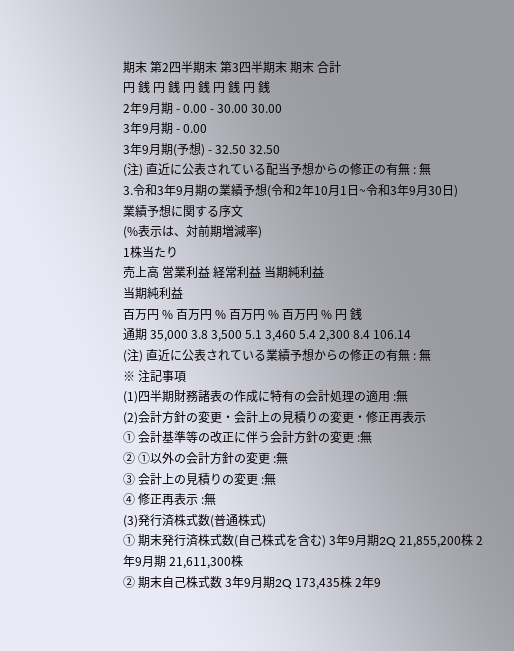期末 第2四半期末 第3四半期末 期末 合計
円 銭 円 銭 円 銭 円 銭 円 銭
2年9月期 - 0.00 - 30.00 30.00
3年9月期 - 0.00
3年9月期(予想) - 32.50 32.50
(注) 直近に公表されている配当予想からの修正の有無 : 無
3.令和3年9月期の業績予想(令和2年10月1日~令和3年9月30日)
業績予想に関する序文
(%表示は、対前期増減率)
1株当たり
売上高 営業利益 経常利益 当期純利益
当期純利益
百万円 % 百万円 % 百万円 % 百万円 % 円 銭
通期 35,000 3.8 3,500 5.1 3,460 5.4 2,300 8.4 106.14
(注) 直近に公表されている業績予想からの修正の有無 : 無
※ 注記事項
(1)四半期財務諸表の作成に特有の会計処理の適用 :無
(2)会計方針の変更・会計上の見積りの変更・修正再表示
① 会計基準等の改正に伴う会計方針の変更 :無
② ①以外の会計方針の変更 :無
③ 会計上の見積りの変更 :無
④ 修正再表示 :無
(3)発行済株式数(普通株式)
① 期末発行済株式数(自己株式を含む) 3年9月期2Q 21,855,200株 2年9月期 21,611,300株
② 期末自己株式数 3年9月期2Q 173,435株 2年9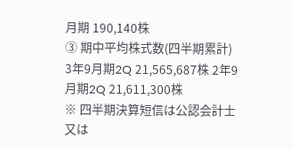月期 190,140株
③ 期中平均株式数(四半期累計) 3年9月期2Q 21,565,687株 2年9月期2Q 21,611,300株
※ 四半期決算短信は公認会計士又は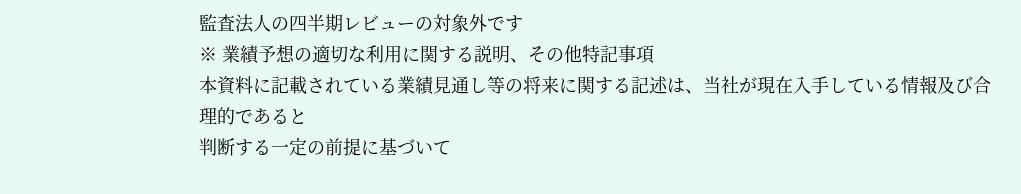監査法人の四半期レビューの対象外です
※ 業績予想の適切な利用に関する説明、その他特記事項
本資料に記載されている業績見通し等の将来に関する記述は、当社が現在入手している情報及び合理的であると
判断する一定の前提に基づいて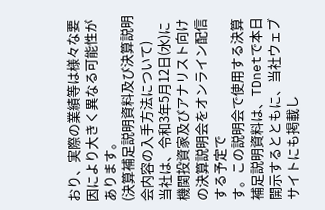おり、実際の業績等は様々な要因により大きく異なる可能性があります。
(決算補足説明資料及び決算説明会内容の入手方法について)
当社は、令和3年5月12日(水)に機関投資家及びアナリスト向けの決算説明会をオンライン配信する予定で
す。この説明会で使用する決算補足説明資料は、TDnetで本日開示するとともに、当社ウェブサイトにも掲載し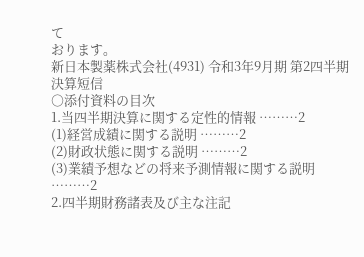て
おります。
新日本製薬株式会社(4931) 令和3年9月期 第2四半期決算短信
○添付資料の目次
1.当四半期決算に関する定性的情報 ………2
(1)経営成績に関する説明 ………2
(2)財政状態に関する説明 ………2
(3)業績予想などの将来予測情報に関する説明 ………2
2.四半期財務諸表及び主な注記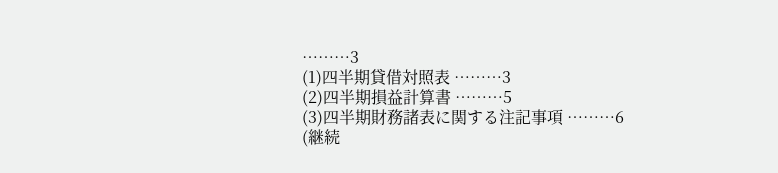………3
(1)四半期貸借対照表 ………3
(2)四半期損益計算書 ………5
(3)四半期財務諸表に関する注記事項 ………6
(継続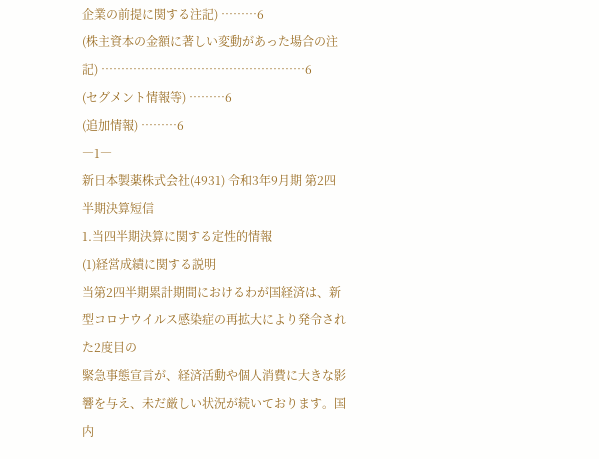企業の前提に関する注記) ………6
(株主資本の金額に著しい変動があった場合の注記) ……………………………………………6
(セグメント情報等) ………6
(追加情報) ………6
―1―
新日本製薬株式会社(4931) 令和3年9月期 第2四半期決算短信
1.当四半期決算に関する定性的情報
(1)経営成績に関する説明
当第2四半期累計期間におけるわが国経済は、新型コロナウイルス感染症の再拡大により発令された2度目の
緊急事態宣言が、経済活動や個人消費に大きな影響を与え、未だ厳しい状況が続いております。国内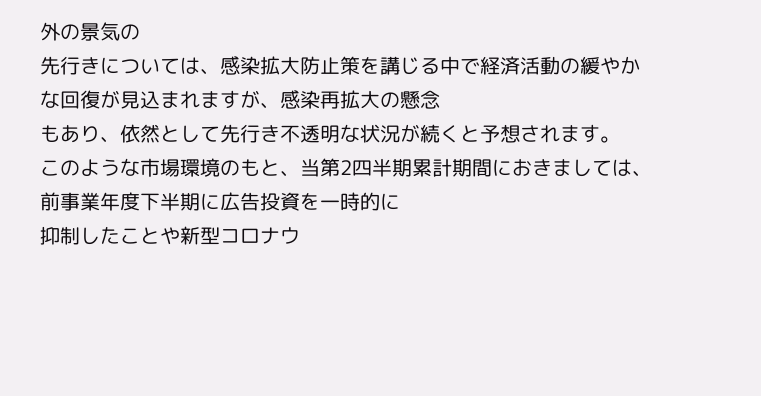外の景気の
先行きについては、感染拡大防止策を講じる中で経済活動の緩やかな回復が見込まれますが、感染再拡大の懸念
もあり、依然として先行き不透明な状況が続くと予想されます。
このような市場環境のもと、当第2四半期累計期間におきましては、前事業年度下半期に広告投資を一時的に
抑制したことや新型コロナウ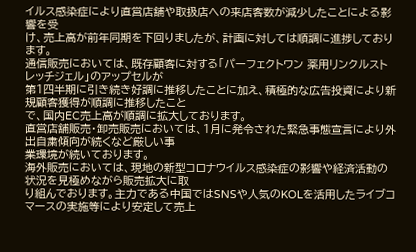イルス感染症により直営店舗や取扱店への来店客数が減少したことによる影響を受
け、売上高が前年同期を下回りましたが、計画に対しては順調に進捗しております。
通信販売においては、既存顧客に対する「パーフェクトワン 薬用リンクルストレッチジェル」のアップセルが
第1四半期に引き続き好調に推移したことに加え、積極的な広告投資により新規顧客獲得が順調に推移したこと
で、国内EC売上高が順調に拡大しております。
直営店舗販売・卸売販売においては、1月に発令された緊急事態宣言により外出自粛傾向が続くなど厳しい事
業環境が続いております。
海外販売においては、現地の新型コロナウイルス感染症の影響や経済活動の状況を見極めながら販売拡大に取
り組んでおります。主力である中国ではSNSや人気のKOLを活用したライブコマースの実施等により安定して売上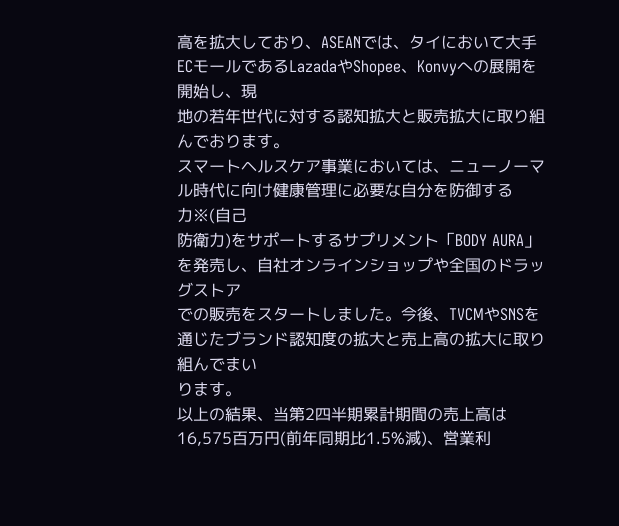高を拡大しており、ASEANでは、タイにおいて大手ECモールであるLazadaやShopee、Konvyへの展開を開始し、現
地の若年世代に対する認知拡大と販売拡大に取り組んでおります。
スマートヘルスケア事業においては、ニューノーマル時代に向け健康管理に必要な自分を防御する力※(自己
防衛力)をサポートするサプリメント「BODY AURA」を発売し、自社オンラインショップや全国のドラッグストア
での販売をスタートしました。今後、TVCMやSNSを通じたブランド認知度の拡大と売上高の拡大に取り組んでまい
ります。
以上の結果、当第2四半期累計期間の売上高は16,575百万円(前年同期比1.5%減)、営業利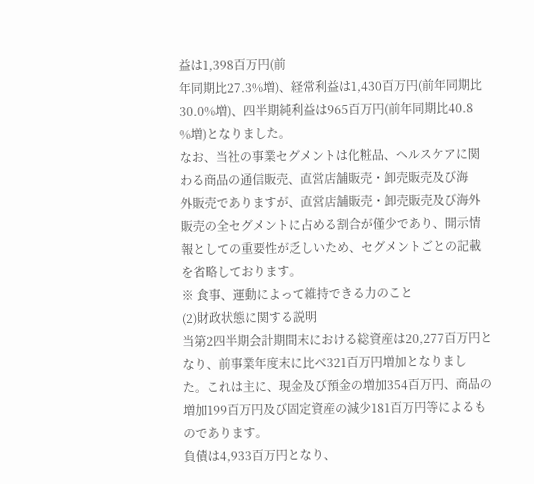益は1,398百万円(前
年同期比27.3%増)、経常利益は1,430百万円(前年同期比30.0%増)、四半期純利益は965百万円(前年同期比40.8
%増)となりました。
なお、当社の事業セグメントは化粧品、ヘルスケアに関わる商品の通信販売、直営店舗販売・卸売販売及び海
外販売でありますが、直営店舗販売・卸売販売及び海外販売の全セグメントに占める割合が僅少であり、開示情
報としての重要性が乏しいため、セグメントごとの記載を省略しております。
※ 食事、運動によって維持できる力のこと
(2)財政状態に関する説明
当第2四半期会計期間末における総資産は20,277百万円となり、前事業年度末に比べ321百万円増加となりまし
た。これは主に、現金及び預金の増加354百万円、商品の増加199百万円及び固定資産の減少181百万円等によるも
のであります。
負債は4,933百万円となり、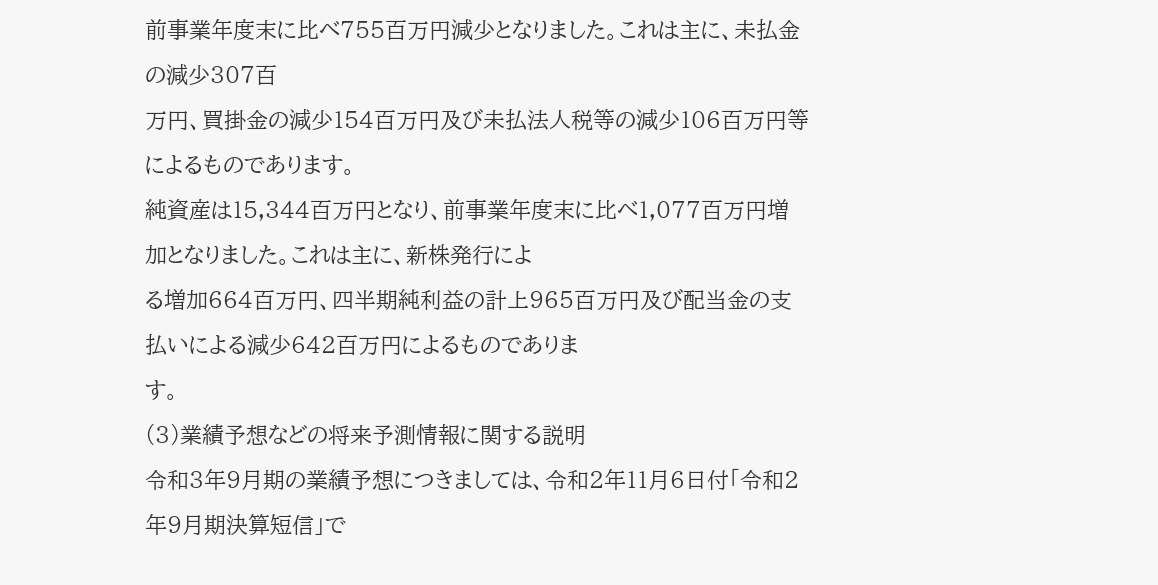前事業年度末に比べ755百万円減少となりました。これは主に、未払金の減少307百
万円、買掛金の減少154百万円及び未払法人税等の減少106百万円等によるものであります。
純資産は15,344百万円となり、前事業年度末に比べ1,077百万円増加となりました。これは主に、新株発行によ
る増加664百万円、四半期純利益の計上965百万円及び配当金の支払いによる減少642百万円によるものでありま
す。
(3)業績予想などの将来予測情報に関する説明
令和3年9月期の業績予想につきましては、令和2年11月6日付「令和2年9月期決算短信」で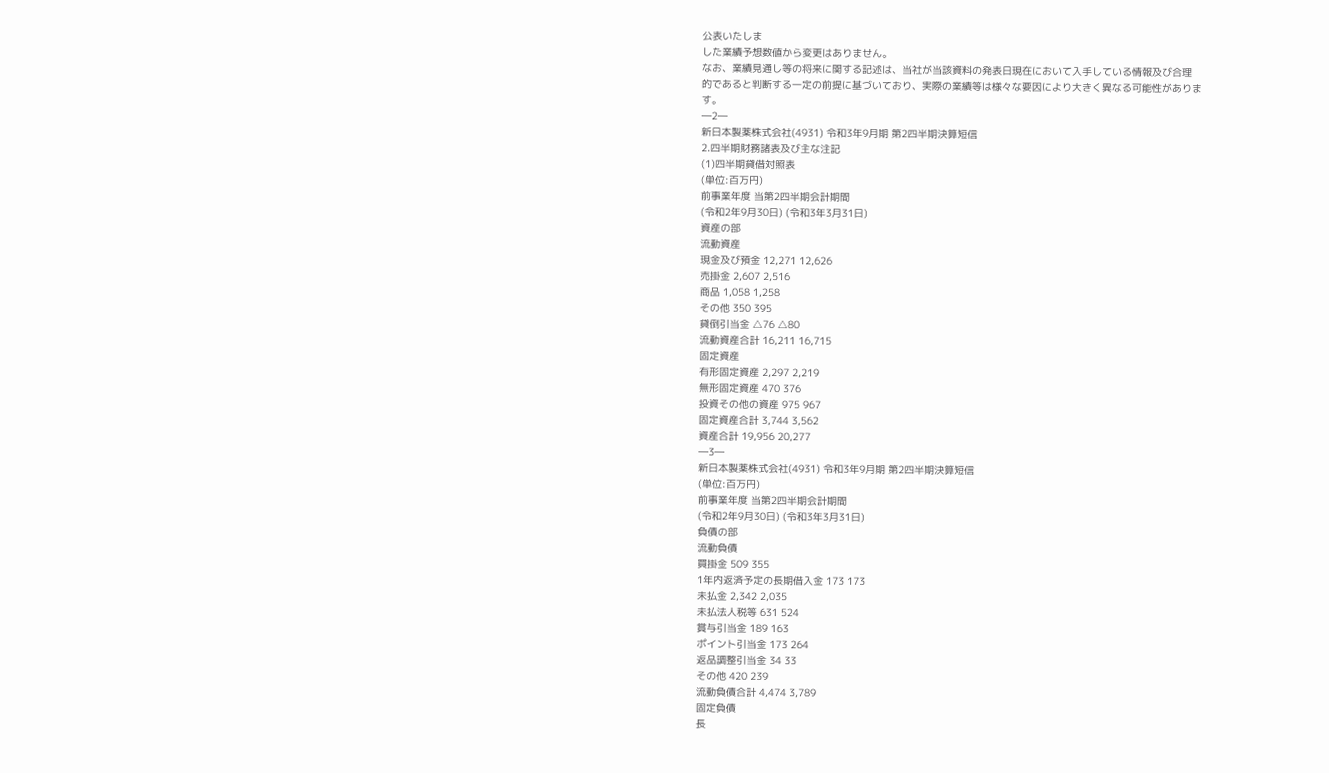公表いたしま
した業績予想数値から変更はありません。
なお、業績見通し等の将来に関する記述は、当社が当該資料の発表日現在において入手している情報及び合理
的であると判断する一定の前提に基づいており、実際の業績等は様々な要因により大きく異なる可能性がありま
す。
―2―
新日本製薬株式会社(4931) 令和3年9月期 第2四半期決算短信
2.四半期財務諸表及び主な注記
(1)四半期貸借対照表
(単位:百万円)
前事業年度 当第2四半期会計期間
(令和2年9月30日) (令和3年3月31日)
資産の部
流動資産
現金及び預金 12,271 12,626
売掛金 2,607 2,516
商品 1,058 1,258
その他 350 395
貸倒引当金 △76 △80
流動資産合計 16,211 16,715
固定資産
有形固定資産 2,297 2,219
無形固定資産 470 376
投資その他の資産 975 967
固定資産合計 3,744 3,562
資産合計 19,956 20,277
―3―
新日本製薬株式会社(4931) 令和3年9月期 第2四半期決算短信
(単位:百万円)
前事業年度 当第2四半期会計期間
(令和2年9月30日) (令和3年3月31日)
負債の部
流動負債
買掛金 509 355
1年内返済予定の長期借入金 173 173
未払金 2,342 2,035
未払法人税等 631 524
賞与引当金 189 163
ポイント引当金 173 264
返品調整引当金 34 33
その他 420 239
流動負債合計 4,474 3,789
固定負債
長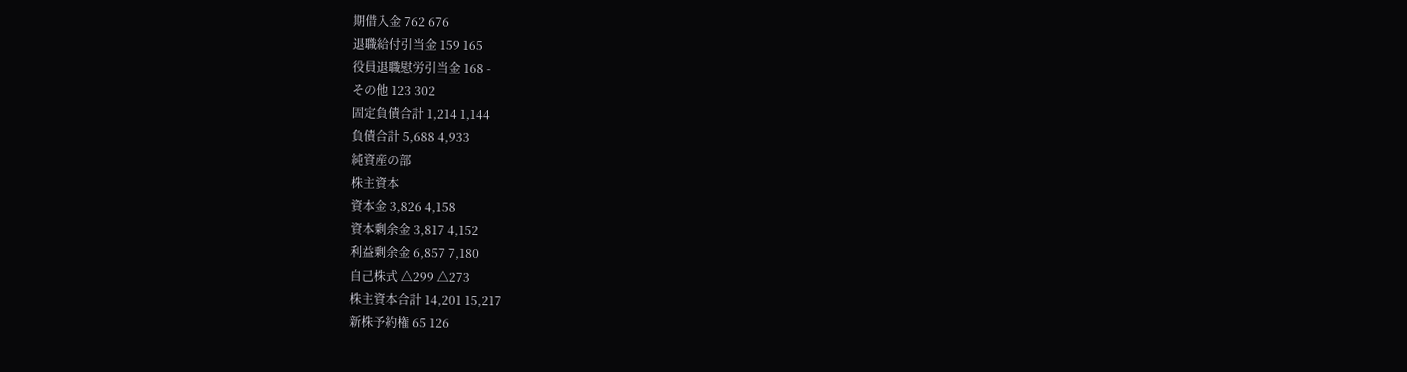期借入金 762 676
退職給付引当金 159 165
役員退職慰労引当金 168 -
その他 123 302
固定負債合計 1,214 1,144
負債合計 5,688 4,933
純資産の部
株主資本
資本金 3,826 4,158
資本剰余金 3,817 4,152
利益剰余金 6,857 7,180
自己株式 △299 △273
株主資本合計 14,201 15,217
新株予約権 65 126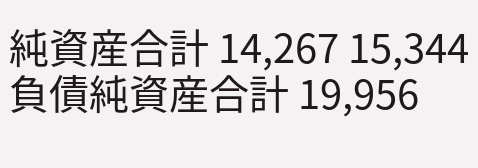純資産合計 14,267 15,344
負債純資産合計 19,956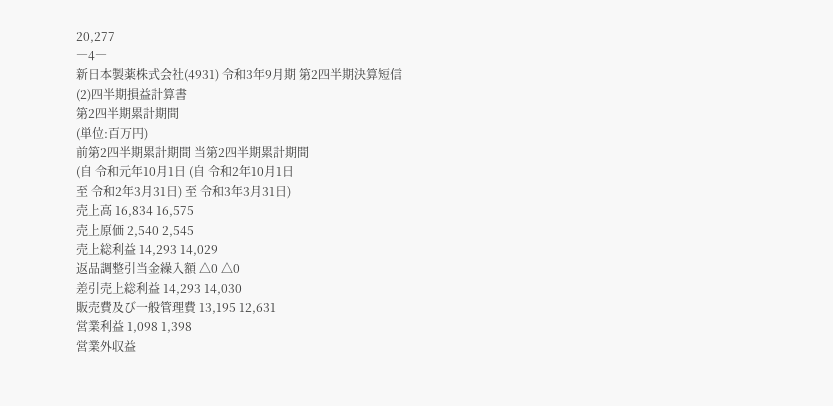20,277
―4―
新日本製薬株式会社(4931) 令和3年9月期 第2四半期決算短信
(2)四半期損益計算書
第2四半期累計期間
(単位:百万円)
前第2四半期累計期間 当第2四半期累計期間
(自 令和元年10月1日 (自 令和2年10月1日
至 令和2年3月31日) 至 令和3年3月31日)
売上高 16,834 16,575
売上原価 2,540 2,545
売上総利益 14,293 14,029
返品調整引当金繰入額 △0 △0
差引売上総利益 14,293 14,030
販売費及び一般管理費 13,195 12,631
営業利益 1,098 1,398
営業外収益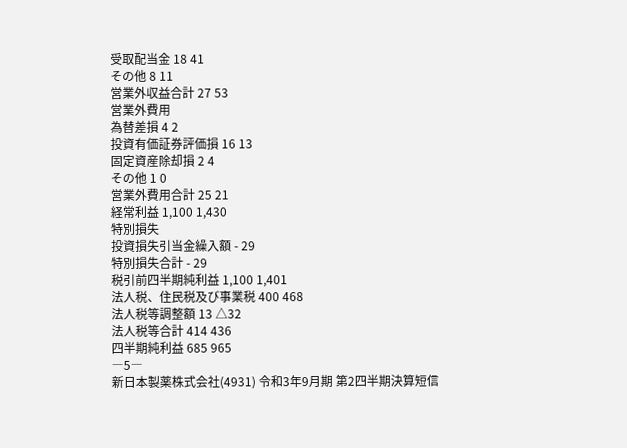受取配当金 18 41
その他 8 11
営業外収益合計 27 53
営業外費用
為替差損 4 2
投資有価証券評価損 16 13
固定資産除却損 2 4
その他 1 0
営業外費用合計 25 21
経常利益 1,100 1,430
特別損失
投資損失引当金繰入額 - 29
特別損失合計 - 29
税引前四半期純利益 1,100 1,401
法人税、住民税及び事業税 400 468
法人税等調整額 13 △32
法人税等合計 414 436
四半期純利益 685 965
―5―
新日本製薬株式会社(4931) 令和3年9月期 第2四半期決算短信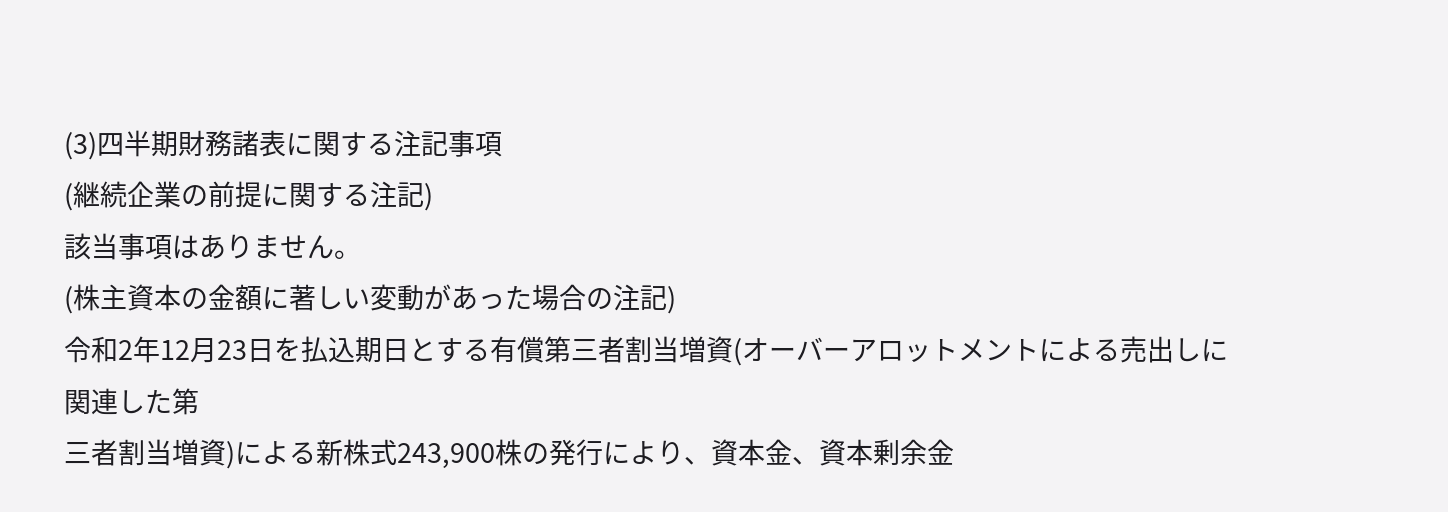(3)四半期財務諸表に関する注記事項
(継続企業の前提に関する注記)
該当事項はありません。
(株主資本の金額に著しい変動があった場合の注記)
令和2年12月23日を払込期日とする有償第三者割当増資(オーバーアロットメントによる売出しに関連した第
三者割当増資)による新株式243,900株の発行により、資本金、資本剰余金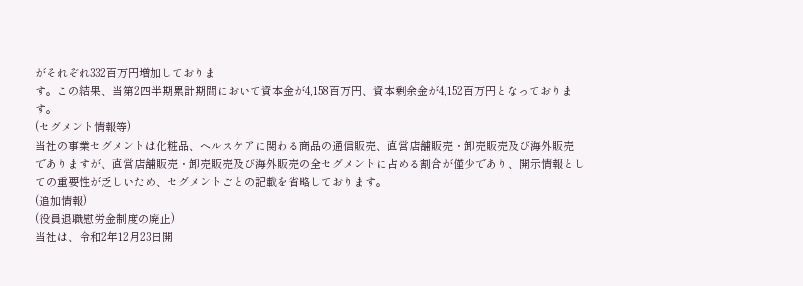がそれぞれ332百万円増加しておりま
す。この結果、当第2四半期累計期間において資本金が4,158百万円、資本剰余金が4,152百万円となっておりま
す。
(セグメント情報等)
当社の事業セグメントは化粧品、ヘルスケアに関わる商品の通信販売、直営店舗販売・卸売販売及び海外販売
でありますが、直営店舗販売・卸売販売及び海外販売の全セグメントに占める割合が僅少であり、開示情報とし
ての重要性が乏しいため、セグメントごとの記載を省略しております。
(追加情報)
(役員退職慰労金制度の廃止)
当社は、令和2年12月23日開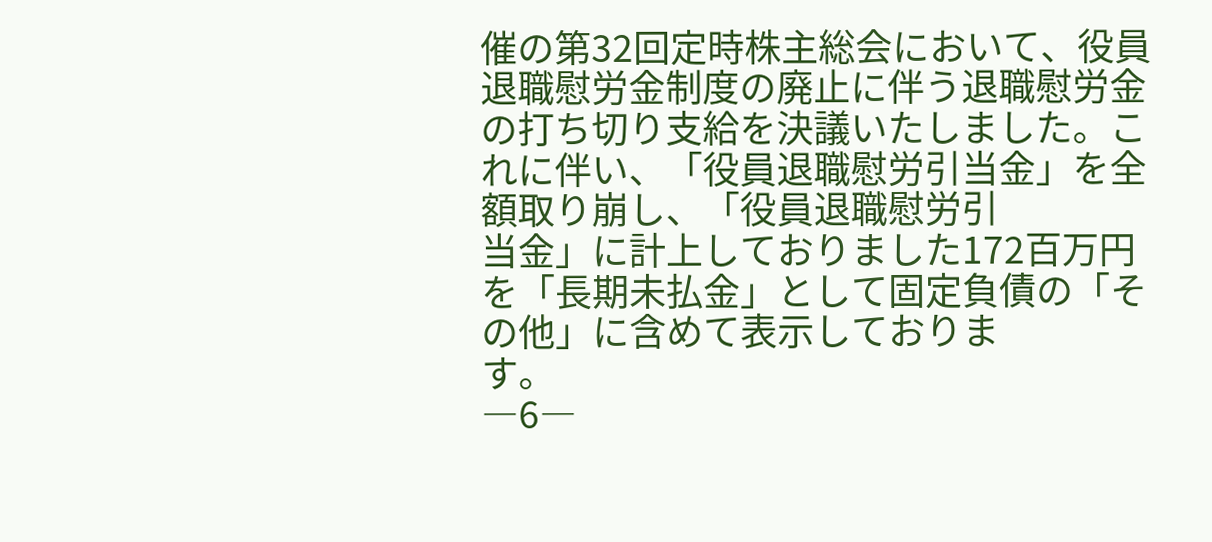催の第32回定時株主総会において、役員退職慰労金制度の廃止に伴う退職慰労金
の打ち切り支給を決議いたしました。これに伴い、「役員退職慰労引当金」を全額取り崩し、「役員退職慰労引
当金」に計上しておりました172百万円を「長期未払金」として固定負債の「その他」に含めて表示しておりま
す。
―6―